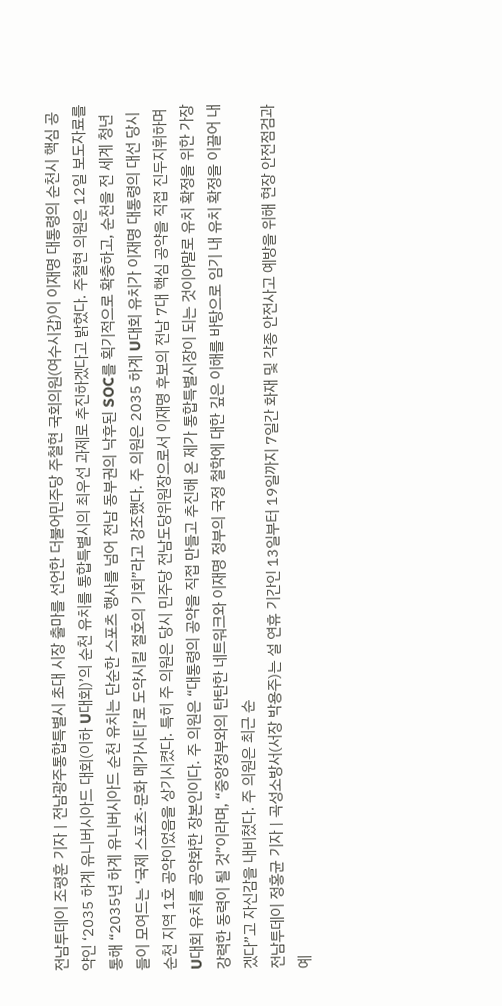전남투데이 조평훈 기자 | 전남광주통합특별시 초대 시장 출마를 선언한 더불어민주당 주철현 국회의원(여수시갑)이 이재명 대통령의 순천시 핵심 공약인 ‘2035 하계 유니버시아드 대회(이하 U대회)’의 순천 유치를 통합특별시의 최우선 과제로 추진하겠다고 밝혔다. 주철현 의원은 12일 보도자료를 통해 “2035년 하계 유니버시아드 순천 유치는 단순한 스포츠 행사를 넘어 전남 동부권의 낙후된 SOC를 획기적으로 확충하고, 순천을 전 세계 청년들이 모여드는 ‘국제 스포츠·문화 메가시티’로 도약시킬 절호의 기회”라고 강조했다. 주 의원은 2035 하계 U대회 유치가 이재명 대통령의 대선 당시 순천 지역 1호 공약이었음을 상기시켰다. 특히 주 의원은 당시 민주당 전남도당위원장으로서 이재명 후보의 전남 7대 핵심 공약을 직접 진두지휘하며 U대회 유치를 공약화한 장본인이다. 주 의원은 “대통령의 공약을 직접 만들고 추진해 온 제가 통합특별시장이 되는 것이야말로 유치 확정을 위한 가장 강력한 동력이 될 것”이라며, “중앙정부와의 탄탄한 네트워크와 이재명 정부의 국정 철학에 대한 깊은 이해를 바탕으로 임기 내 유치 확정을 이끌어 내겠다”고 자신감을 내비쳤다. 주 의원은 최근 순
전남투데이 정홍균 기자 | 곡성소방서(서장 박용주)는 설 연휴 기간인 13일부터 19일까지 7일간 화재 및 각종 안전사고 예방을 위해 현장 안전점검과 예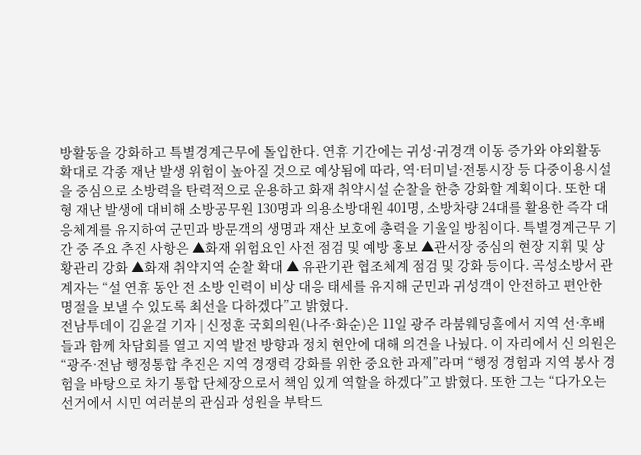방활동을 강화하고 특별경계근무에 돌입한다. 연휴 기간에는 귀성·귀경객 이동 증가와 야외활동 확대로 각종 재난 발생 위험이 높아질 것으로 예상됨에 따라, 역·터미널·전통시장 등 다중이용시설을 중심으로 소방력을 탄력적으로 운용하고 화재 취약시설 순찰을 한층 강화할 계획이다. 또한 대형 재난 발생에 대비해 소방공무원 130명과 의용소방대원 401명, 소방차량 24대를 활용한 즉각 대응체계를 유지하여 군민과 방문객의 생명과 재산 보호에 총력을 기울일 방침이다. 특별경계근무 기간 중 주요 추진 사항은 ▲화재 위험요인 사전 점검 및 예방 홍보 ▲관서장 중심의 현장 지휘 및 상황관리 강화 ▲화재 취약지역 순찰 확대 ▲ 유관기관 협조체계 점검 및 강화 등이다. 곡성소방서 관계자는 “설 연휴 동안 전 소방 인력이 비상 대응 태세를 유지해 군민과 귀성객이 안전하고 편안한 명절을 보낼 수 있도록 최선을 다하겠다”고 밝혔다.
전남투데이 김윤걸 기자 | 신정훈 국회의원(나주·화순)은 11일 광주 라붐웨딩홀에서 지역 선·후배들과 함께 차담회를 열고 지역 발전 방향과 정치 현안에 대해 의견을 나눴다. 이 자리에서 신 의원은 “광주·전남 행정통합 추진은 지역 경쟁력 강화를 위한 중요한 과제”라며 “행정 경험과 지역 봉사 경험을 바탕으로 차기 통합 단체장으로서 책임 있게 역할을 하겠다”고 밝혔다. 또한 그는 “다가오는 선거에서 시민 여러분의 관심과 성원을 부탁드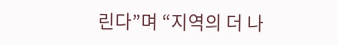린다”며 “지역의 더 나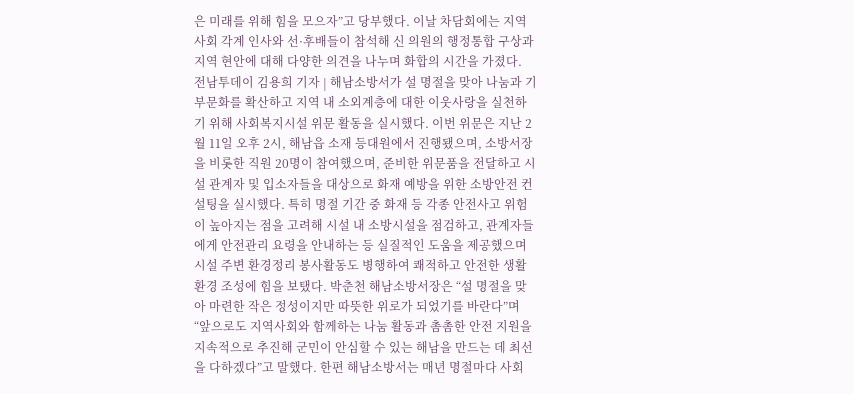은 미래를 위해 힘을 모으자”고 당부했다. 이날 차담회에는 지역 사회 각계 인사와 선·후배들이 참석해 신 의원의 행정통합 구상과 지역 현안에 대해 다양한 의견을 나누며 화합의 시간을 가졌다.
전남투데이 김용희 기자 | 해남소방서가 설 명절을 맞아 나눔과 기부문화를 확산하고 지역 내 소외계층에 대한 이웃사랑을 실천하기 위해 사회복지시설 위문 활동을 실시했다. 이번 위문은 지난 2월 11일 오후 2시, 해남읍 소재 등대원에서 진행됐으며, 소방서장을 비롯한 직원 20명이 참여했으며, 준비한 위문품을 전달하고 시설 관계자 및 입소자들을 대상으로 화재 예방을 위한 소방안전 컨설팅을 실시했다. 특히 명절 기간 중 화재 등 각종 안전사고 위험이 높아지는 점을 고려해 시설 내 소방시설을 점검하고, 관계자들에게 안전관리 요령을 안내하는 등 실질적인 도움을 제공했으며 시설 주변 환경정리 봉사활동도 병행하여 쾌적하고 안전한 생활환경 조성에 힘을 보탰다. 박춘천 해남소방서장은 “설 명절을 맞아 마련한 작은 정성이지만 따뜻한 위로가 되었기를 바란다”며 “앞으로도 지역사회와 함께하는 나눔 활동과 촘촘한 안전 지원을 지속적으로 추진해 군민이 안심할 수 있는 해남을 만드는 데 최선을 다하겠다”고 말했다. 한편 해남소방서는 매년 명절마다 사회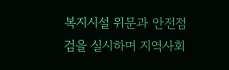복지시설 위문과 안전점검을 실시하며 지역사회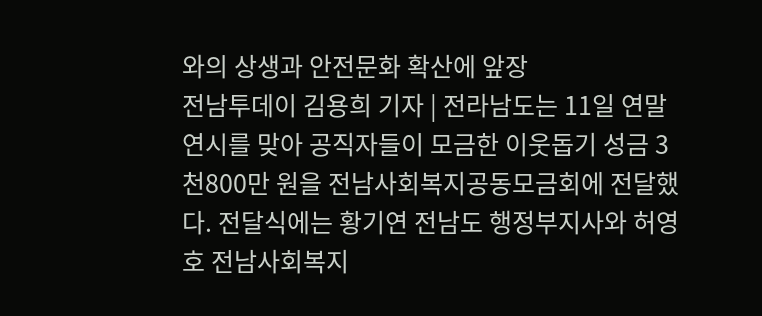와의 상생과 안전문화 확산에 앞장
전남투데이 김용희 기자 | 전라남도는 11일 연말연시를 맞아 공직자들이 모금한 이웃돕기 성금 3천800만 원을 전남사회복지공동모금회에 전달했다. 전달식에는 황기연 전남도 행정부지사와 허영호 전남사회복지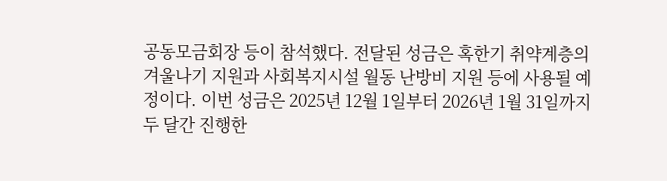공동모금회장 등이 참석했다. 전달된 성금은 혹한기 취약계층의 겨울나기 지원과 사회복지시설 월동 난방비 지원 등에 사용될 예정이다. 이번 성금은 2025년 12월 1일부터 2026년 1월 31일까지 두 달간 진행한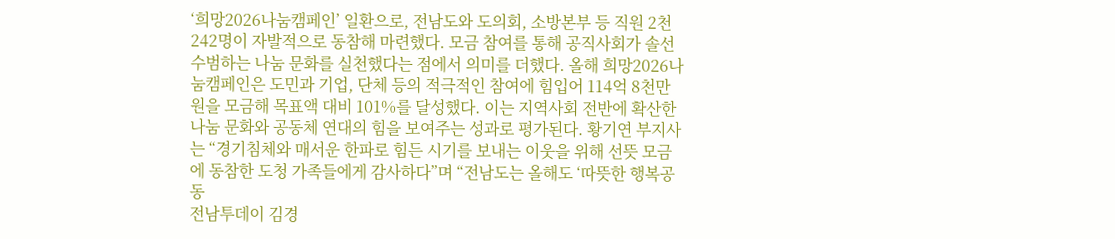‘희망2026나눔캠페인’ 일환으로, 전남도와 도의회, 소방본부 등 직원 2천242명이 자발적으로 동참해 마련했다. 모금 참여를 통해 공직사회가 솔선수범하는 나눔 문화를 실천했다는 점에서 의미를 더했다. 올해 희망2026나눔캠페인은 도민과 기업, 단체 등의 적극적인 참여에 힘입어 114억 8천만 원을 모금해 목표액 대비 101%를 달성했다. 이는 지역사회 전반에 확산한 나눔 문화와 공동체 연대의 힘을 보여주는 성과로 평가된다. 황기연 부지사는 “경기침체와 매서운 한파로 힘든 시기를 보내는 이웃을 위해 선뜻 모금에 동참한 도청 가족들에게 감사하다”며 “전남도는 올해도 ‘따뜻한 행복공동
전남투데이 김경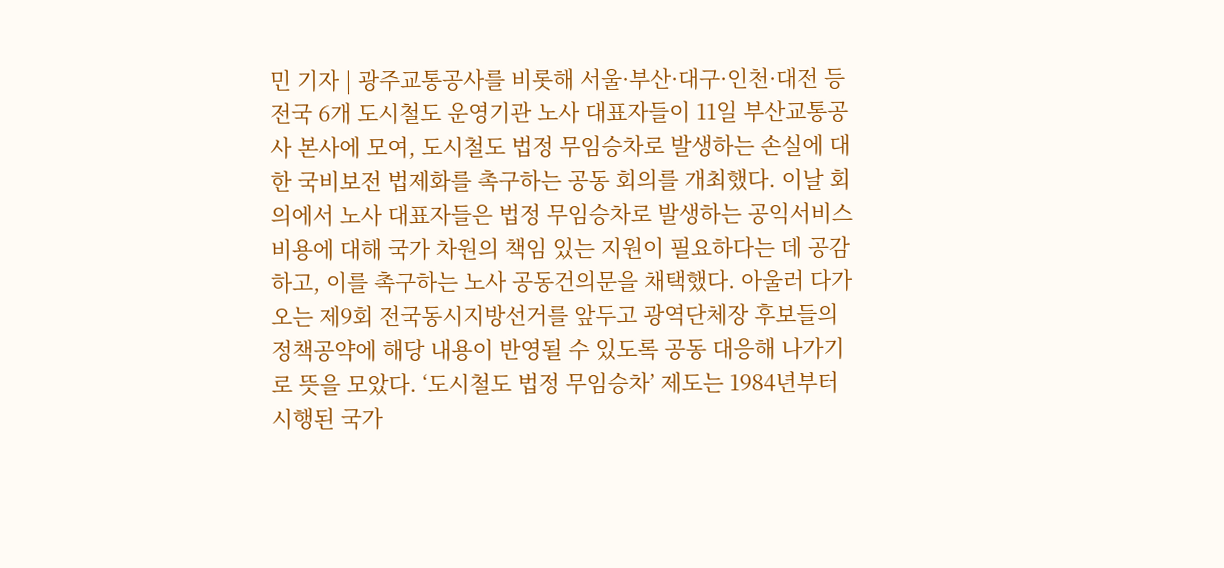민 기자 | 광주교통공사를 비롯해 서울·부산·대구·인천·대전 등 전국 6개 도시철도 운영기관 노사 대표자들이 11일 부산교통공사 본사에 모여, 도시철도 법정 무임승차로 발생하는 손실에 대한 국비보전 법제화를 촉구하는 공동 회의를 개최했다. 이날 회의에서 노사 대표자들은 법정 무임승차로 발생하는 공익서비스 비용에 대해 국가 차원의 책임 있는 지원이 필요하다는 데 공감하고, 이를 촉구하는 노사 공동건의문을 채택했다. 아울러 다가오는 제9회 전국동시지방선거를 앞두고 광역단체장 후보들의 정책공약에 해당 내용이 반영될 수 있도록 공동 대응해 나가기로 뜻을 모았다. ‘도시철도 법정 무임승차’ 제도는 1984년부터 시행된 국가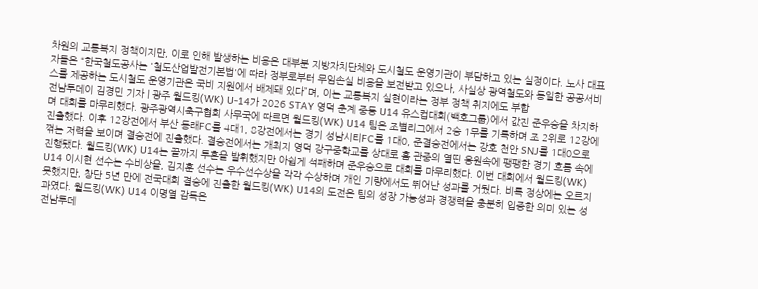차원의 교통복지 정책이지만, 이로 인해 발생하는 비용은 대부분 지방자치단체와 도시철도 운영기관이 부담하고 있는 실정이다. 노사 대표자들은 “한국철도공사는 '철도산업발전기본법'에 따라 정부로부터 무임손실 비용을 보전받고 있으나, 사실상 광역철도와 동일한 공공서비스를 제공하는 도시철도 운영기관은 국비 지원에서 배제돼 있다”며, 이는 교통복지 실현이라는 정부 정책 취지에도 부합
전남투데이 김경민 기자 | 광주 월드킹(WK) U-14가 2026 STAY 영덕 춘계 중등 U14 유스컵대회(백호그룹)에서 값진 준우승을 차지하며 대회를 마무리했다. 광주광역시축구협회 사무국에 따르면 월드킹(WK) U14 팀은 조별리그에서 2승 1무를 기록하며 조 2위로 12강에 진출했다. 이후 12강전에서 부산 동래FC를 4대1, 8강전에서는 경기 성남시티FC를 1대0, 준결승전에서는 강호 천안 SNJ를 1대0으로 꺾는 저력을 보이며 결승전에 진출했다. 결승전에서는 개최지 영덕 강구중학교를 상대로 홈 관중의 열띤 응원속에 팽팽한 경기 흐름 속에 진행됐다. 월드킹(WK) U14는 끝까지 투혼을 발휘했지만 아쉽게 석패하며 준우승으로 대회를 마무리했다. 이번 대회에서 월드킹(WK) U14 이시현 선수는 수비상을, 김지훈 선수는 우수선수상을 각각 수상하며 개인 기량에서도 뛰어난 성과를 거뒀다. 비록 정상에는 오르지 못했지만, 창단 5년 만에 전국대회 결승에 진출한 월드킹(WK) U14의 도전은 팀의 성장 가능성과 경쟁력을 충분히 입증한 의미 있는 성과였다. 월드킹(WK) U14 이명열 감독은
전남투데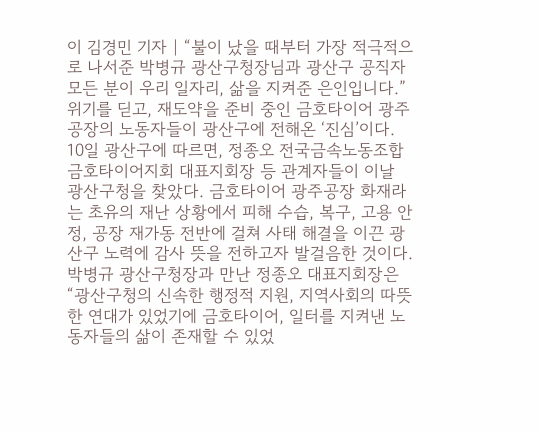이 김경민 기자 | “불이 났을 때부터 가장 적극적으로 나서준 박병규 광산구청장님과 광산구 공직자 모든 분이 우리 일자리, 삶을 지켜준 은인입니다.” 위기를 딛고, 재도약을 준비 중인 금호타이어 광주공장의 노동자들이 광산구에 전해온 ‘진심’이다. 10일 광산구에 따르면, 정종오 전국금속노동조합 금호타이어지회 대표지회장 등 관계자들이 이날 광산구청을 찾았다. 금호타이어 광주공장 화재라는 초유의 재난 상황에서 피해 수습, 복구, 고용 안정, 공장 재가동 전반에 걸쳐 사태 해결을 이끈 광산구 노력에 감사 뜻을 전하고자 발걸음한 것이다. 박병규 광산구청장과 만난 정종오 대표지회장은 “광산구청의 신속한 행정적 지원, 지역사회의 따뜻한 연대가 있었기에 금호타이어, 일터를 지켜낸 노동자들의 삶이 존재할 수 있었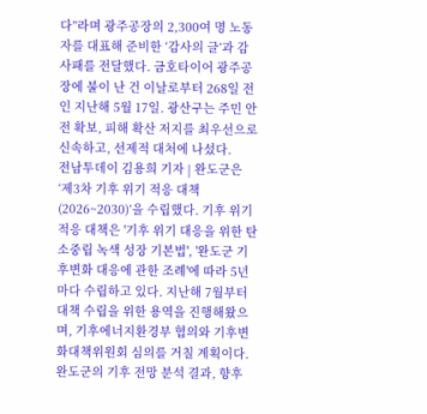다”라며 광주공장의 2,300여 명 노동자를 대표해 준비한 ‘감사의 글’과 감사패를 전달했다. 금호타이어 광주공장에 불이 난 건 이날로부터 268일 전인 지난해 5월 17일. 광산구는 주민 안전 확보, 피해 확산 저지를 최우선으로 신속하고, 선제적 대처에 나섰다.
전남투데이 김용희 기자 | 완도군은 ‘제3차 기후 위기 적응 대책(2026~2030)’을 수립했다. 기후 위기 적응 대책은 '기후 위기 대응을 위한 탄소중립 녹색 성장 기본법', '완도군 기후변화 대응에 관한 조례'에 따라 5년마다 수립하고 있다. 지난해 7월부터 대책 수립을 위한 용역을 진행해왔으며, 기후에너지환경부 협의와 기후변화대책위원회 심의를 거칠 계획이다. 완도군의 기후 전망 분석 결과, 향후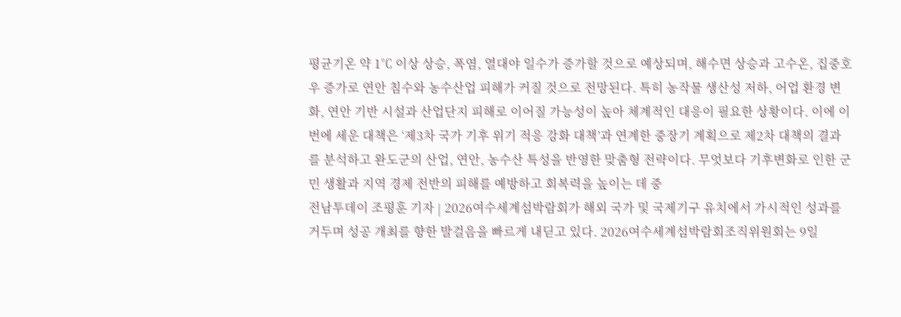평균기온 약 1℃ 이상 상승, 폭염, 열대야 일수가 증가할 것으로 예상되며, 해수면 상승과 고수온, 집중호우 증가로 연안 침수와 농수산업 피해가 커질 것으로 전망된다. 특히 농작물 생산성 저하, 어업 환경 변화, 연안 기반 시설과 산업단지 피해로 이어질 가능성이 높아 체계적인 대응이 필요한 상황이다. 이에 이번에 세운 대책은 ‘제3차 국가 기후 위기 적응 강화 대책’과 연계한 중장기 계획으로 제2차 대책의 결과를 분석하고 완도군의 산업, 연안, 농수산 특성을 반영한 맞춤형 전략이다. 무엇보다 기후변화로 인한 군민 생활과 지역 경제 전반의 피해를 예방하고 회복력을 높이는 데 중
전남투데이 조평훈 기자 | 2026여수세계섬박람회가 해외 국가 및 국제기구 유치에서 가시적인 성과를 거두며 성공 개최를 향한 발걸음을 빠르게 내딛고 있다. 2026여수세계섬박람회조직위원회는 9일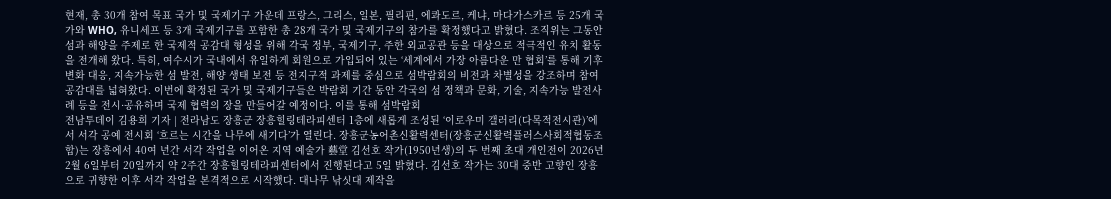현재, 총 30개 참여 목표 국가 및 국제기구 가운데 프랑스, 그리스, 일본, 필리핀, 에콰도르, 케냐, 마다가스카르 등 25개 국가와 WHO, 유니세프 등 3개 국제기구를 포함한 총 28개 국가 및 국제기구의 참가를 확정했다고 밝혔다. 조직위는 그동안 섬과 해양을 주제로 한 국제적 공감대 형성을 위해 각국 정부, 국제기구, 주한 외교공관 등을 대상으로 적극적인 유치 활동을 전개해 왔다. 특히, 여수시가 국내에서 유일하게 회원으로 가입되어 있는 ‘세계에서 가장 아름다운 만 협회’를 통해 기후변화 대응, 지속가능한 섬 발전, 해양 생태 보전 등 전지구적 과제를 중심으로 섬박람회의 비전과 차별성을 강조하며 참여 공감대를 넓혀왔다. 이번에 확정된 국가 및 국제기구들은 박람회 기간 동안 각국의 섬 정책과 문화, 기술, 지속가능 발전사례 등을 전시·공유하며 국제 협력의 장을 만들어갈 예정이다. 이를 통해 섬박람회
전남투데이 김용희 기자 | 전라남도 장흥군 장흥힐링테라피센터 1층에 새롭게 조성된 ‘이로우미 갤러리(다목적전시관)’에서 서각 공예 전시회 ‘흐르는 시간을 나무에 새기다’가 열린다. 장흥군농어촌신활력센터(장흥군신활력플러스사회적협동조합)는 장흥에서 40여 년간 서각 작업을 이어온 지역 예술가 藝堂 김선호 작가(1950년생)의 두 번째 초대 개인전이 2026년 2월 6일부터 20일까지 약 2주간 장흥힐링테라피센터에서 진행된다고 5일 밝혔다. 김선호 작가는 30대 중반 고향인 장흥으로 귀향한 이후 서각 작업을 본격적으로 시작했다. 대나무 낚싯대 제작을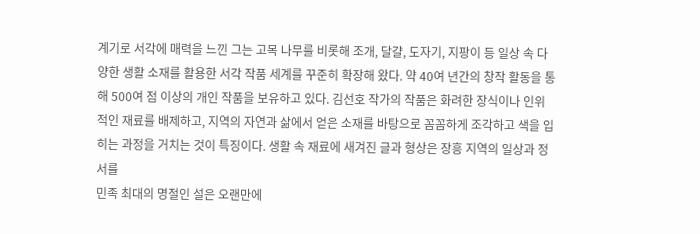계기로 서각에 매력을 느낀 그는 고목 나무를 비롯해 조개, 달걀, 도자기, 지팡이 등 일상 속 다양한 생활 소재를 활용한 서각 작품 세계를 꾸준히 확장해 왔다. 약 40여 년간의 창작 활동을 통해 500여 점 이상의 개인 작품을 보유하고 있다. 김선호 작가의 작품은 화려한 장식이나 인위적인 재료를 배제하고, 지역의 자연과 삶에서 얻은 소재를 바탕으로 꼼꼼하게 조각하고 색을 입히는 과정을 거치는 것이 특징이다. 생활 속 재료에 새겨진 글과 형상은 장흥 지역의 일상과 정서를
민족 최대의 명절인 설은 오랜만에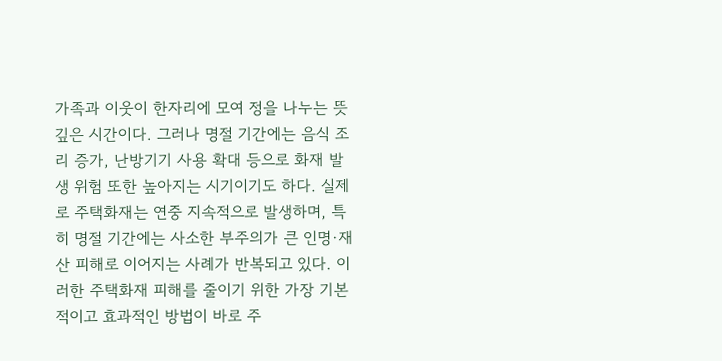가족과 이웃이 한자리에 모여 정을 나누는 뜻깊은 시간이다. 그러나 명절 기간에는 음식 조리 증가, 난방기기 사용 확대 등으로 화재 발생 위험 또한 높아지는 시기이기도 하다. 실제로 주택화재는 연중 지속적으로 발생하며, 특히 명절 기간에는 사소한 부주의가 큰 인명·재산 피해로 이어지는 사례가 반복되고 있다. 이러한 주택화재 피해를 줄이기 위한 가장 기본적이고 효과적인 방법이 바로 주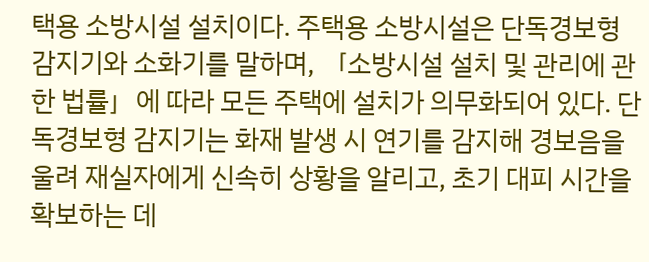택용 소방시설 설치이다. 주택용 소방시설은 단독경보형 감지기와 소화기를 말하며, 「소방시설 설치 및 관리에 관한 법률」에 따라 모든 주택에 설치가 의무화되어 있다. 단독경보형 감지기는 화재 발생 시 연기를 감지해 경보음을 울려 재실자에게 신속히 상황을 알리고, 초기 대피 시간을 확보하는 데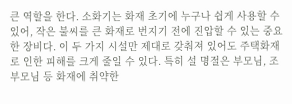큰 역할을 한다. 소화기는 화재 초기에 누구나 쉽게 사용할 수 있어, 작은 불씨를 큰 화재로 번지기 전에 진압할 수 있는 중요한 장비다. 이 두 가지 시설만 제대로 갖춰져 있어도 주택화재로 인한 피해를 크게 줄일 수 있다. 특히 설 명절은 부모님, 조부모님 등 화재에 취약한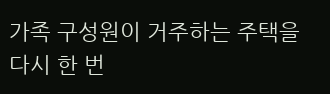가족 구성원이 거주하는 주택을 다시 한 번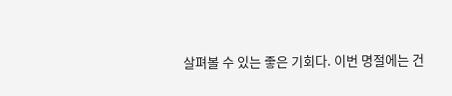살펴볼 수 있는 좋은 기회다. 이번 명절에는 건